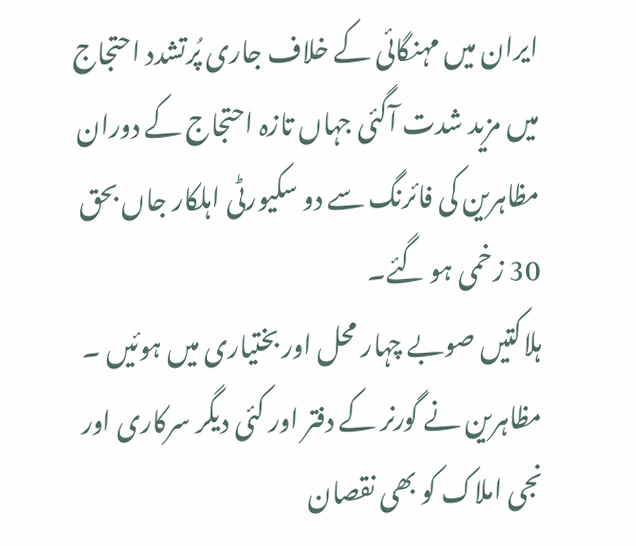ایران میں مہنگائی کے خلاف جاری پُرتشدد احتجاج میں مزید شدت آگئی جہاں تازہ احتجاج کے دوران مظاہرین کی فائرنگ سے دو سکیورٹی اہلکار جاں بحق 30 زخمی ہو گئے۔
ہلاکتیں صوبے چہار محل اور بختیاری میں ہوئیں ۔ مظاہرین نے گورنر کے دفتر اور کئی دیگر سرکاری اور نجی املاک کو بھی نقصان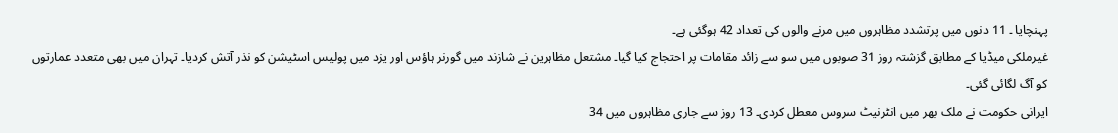پہنچایا ۔ 11 دنوں میں پرتشدد مظاہروں میں مرنے والوں کی تعداد 42 ہوگئی ہے۔
غیرملکی میڈیا کے مطابق گزشتہ روز 31 صوبوں میں سو سے زائد مقامات پر احتجاج کیا گیا۔ مشتعل مظاہرین نے شازند میں گورنر ہاؤس اور یزد میں پولیس اسٹیشن کو نذر آتش کردیا۔ تہران میں بھی متعدد عمارتوں کو آگ لگائی گئی۔
ایرانی حکومت نے ملک بھر میں انٹرنیٹ سروس معطل کردی۔ 13 روز سے جاری مظاہروں میں 34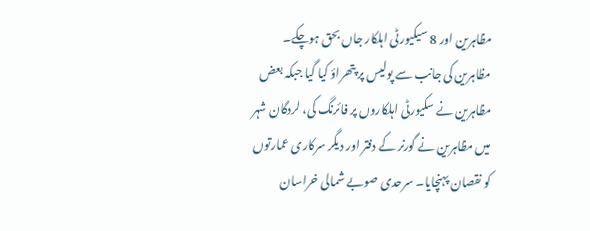مظاہرین اور 8 سیکیورٹی اہلکار جاں بحق ہوچکے۔
مظاہرین کی جانب سے پولیس پر پتھراؤ کیا گیا جبکہ بعض مظاہرین نے سکیورٹی اہلکاروں پر فائرنگ کی، لردگان شہر میں مظاہرین نے گورنر کے دفتر اور دیگر سرکاری عمارتوں کو نقصان پہنچایا۔ سرحدی صوبے شمالی خراسان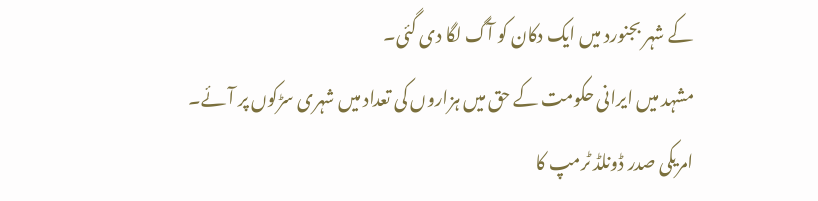کے شہر بجنورد میں ایک دکان کو آگ لگا دی گئی۔
مشہد میں ایرانی حکومت کے حق میں ہزاروں کی تعداد میں شہری سڑکوں پر آئے۔ امریکی صدر ڈونلڈ ٹرمپ کا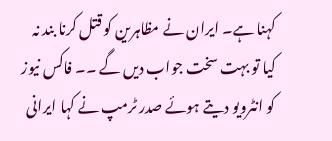کہنا ہے۔ ایران نے مظاہرین کو قتل کرنا بند نہ کیا تو بہت سخت جواب دیں گے ۔۔ فاکس نیوز کو انٹرویو دیتے ہوئے صدر ٹرمپ نے کہا ایرانی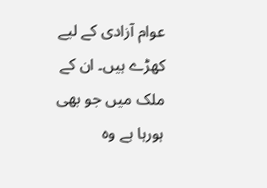عوام آزادی کے لیے کھڑے ہیں۔ ان کے ملک میں جو بھی ہورہا ہے وہ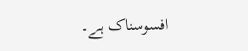افسوسناک ہے۔